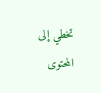تخطي إلى المحتوى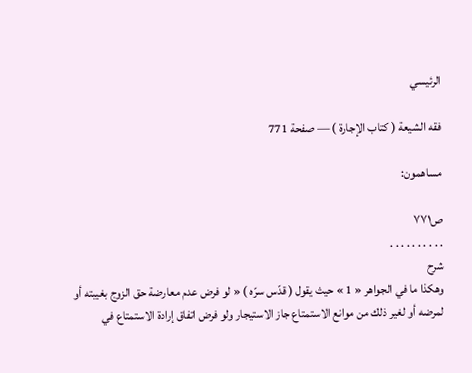الرئيسي

فقه الشيعة ( كتاب الإجارة ) — صفحة 771

مساهمون:

ص٧٧١
. . . . . . . . . .
شرح
وهكذا ما في الجواهر « 1 » حيث يقول ( قدّس سرّه ) « لو فرض عدم معارضة حق الزوج بغيبته أو لمرضه أو لغير ذلك من موانع الاستمتاع جاز الاستيجار ولو فرض اتفاق إرادة الاستمتاع في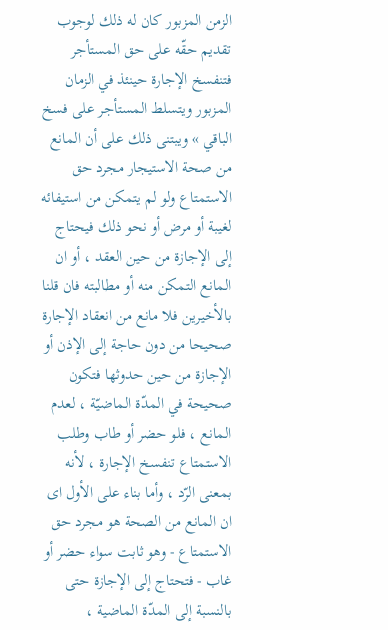الزمن المزبور كان له ذلك لوجوب تقديم حقّه على حق المستأجر فتنفسخ الإجارة حينئذ في الزمان المزبور ويتسلط المستأجر على فسخ الباقي » ويبتنى ذلك على أن المانع من صحة الاستيجار مجرد حق الاستمتاع ولو لم يتمكن من استيفائه لغيبة أو مرض أو نحو ذلك فيحتاج إلى الإجازة من حين العقد ، أو ان المانع التمكن منه أو مطالبته فان قلنا بالأخيرين فلا مانع من انعقاد الإجارة صحيحا من دون حاجة إلى الإذن أو الإجازة من حين حدوثها فتكون صحيحة في المدّة الماضيّة ، لعدم المانع ، فلو حضر أو طاب وطلب الاستمتاع تنفسخ الإجارة ، لأنه بمعنى الرّد ، وأما بناء على الأول اى ان المانع من الصحة هو مجرد حق الاستمتاع - وهو ثابت سواء حضر أو غاب - فتحتاج إلى الإجازة حتى بالنسبة إلى المدّة الماضية ،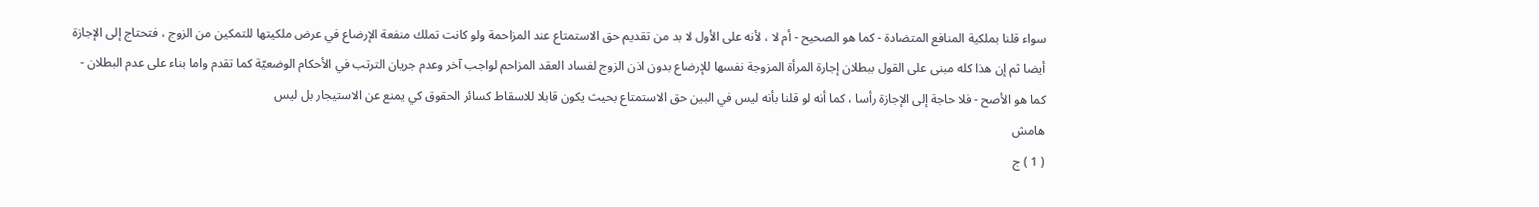سواء قلنا بملكية المنافع المتضادة - كما هو الصحيح - أم لا ، لأنه على الأول لا بد من تقديم حق الاستمتاع عند المزاحمة ولو كانت تملك منفعة الإرضاع في عرض ملكيتها للتمكين من الزوج ، فتحتاج إلى الإجازة أيضا ثم إن هذا كله مبنى على القول ببطلان إجارة المرأة المزوجة نفسها للإرضاع بدون اذن الزوج لفساد العقد المزاحم لواجب آخر وعدم جريان الترتب في الأحكام الوضعيّة كما تقدم واما بناء على عدم البطلان - كما هو الأصح - فلا حاجة إلى الإجازة رأسا ، كما أنه لو قلنا بأنه ليس في البين حق الاستمتاع بحيث يكون قابلا للاسقاط كسائر الحقوق كي يمنع عن الاستيجار بل ليس
هامش
( 1 ) ج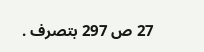27 ص 297 بتصرف .